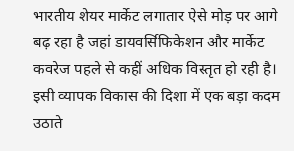भारतीय शेयर मार्केट लगातार ऐसे मोड़ पर आगे बढ़ रहा है जहां डायवर्सिफिकेशन और मार्केट कवरेज पहले से कहीं अधिक विस्तृत हो रही है। इसी व्यापक विकास की दिशा में एक बड़ा कदम उठाते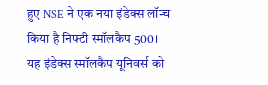हुए NSE ने एक नया इंडेक्स लॉन्च किया है निफ्टी स्मॉलकैप 500। यह इंडेक्स स्मॉलकैप यूनिवर्स को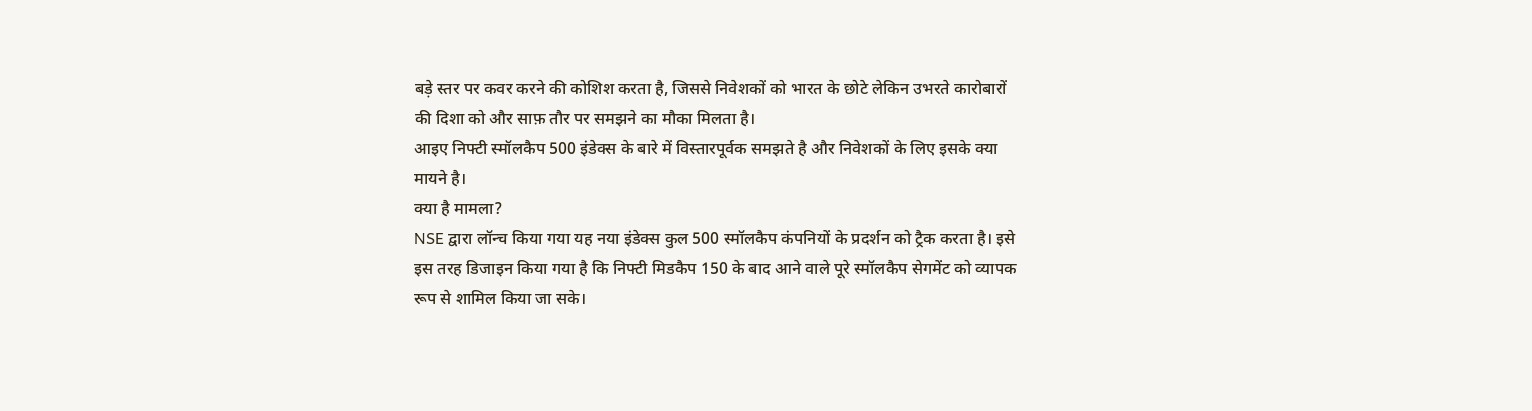बड़े स्तर पर कवर करने की कोशिश करता है, जिससे निवेशकों को भारत के छोटे लेकिन उभरते कारोबारों की दिशा को और साफ़ तौर पर समझने का मौका मिलता है।
आइए निफ्टी स्मॉलकैप 500 इंडेक्स के बारे में विस्तारपूर्वक समझते है और निवेशकों के लिए इसके क्या मायने है।
क्या है मामला?
NSE द्वारा लॉन्च किया गया यह नया इंडेक्स कुल 500 स्मॉलकैप कंपनियों के प्रदर्शन को ट्रैक करता है। इसे इस तरह डिजाइन किया गया है कि निफ्टी मिडकैप 150 के बाद आने वाले पूरे स्मॉलकैप सेगमेंट को व्यापक रूप से शामिल किया जा सके।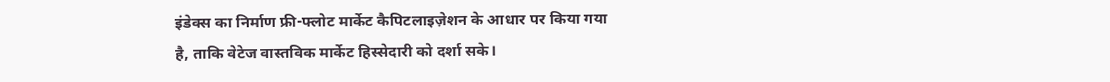इंडेक्स का निर्माण फ्री-फ्लोट मार्केट कैपिटलाइज़ेशन के आधार पर किया गया है, ताकि वेटेज वास्तविक मार्केट हिस्सेदारी को दर्शा सके।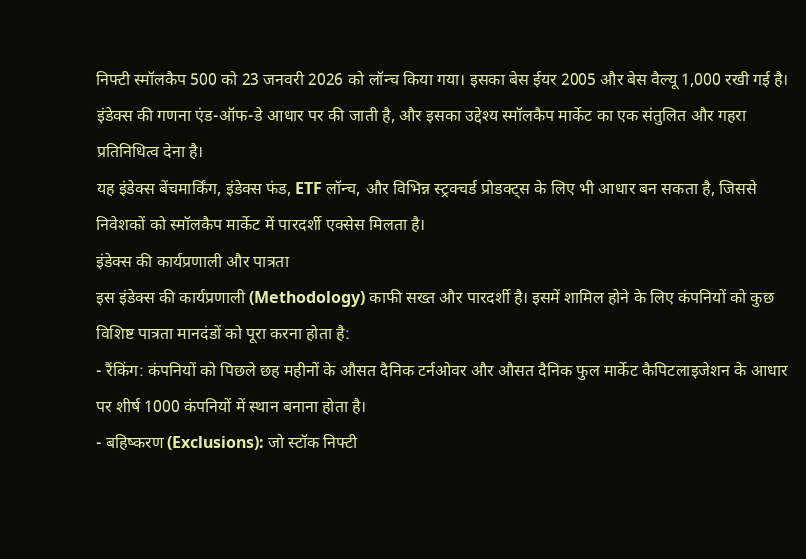निफ्टी स्मॉलकैप 500 को 23 जनवरी 2026 को लॉन्च किया गया। इसका बेस ईयर 2005 और बेस वैल्यू 1,000 रखी गई है। इंडेक्स की गणना एंड-ऑफ-डे आधार पर की जाती है, और इसका उद्देश्य स्मॉलकैप मार्केट का एक संतुलित और गहरा प्रतिनिधित्व देना है।
यह इंडेक्स बेंचमार्किंग, इंडेक्स फंड, ETF लॉन्च, और विभिन्न स्ट्रक्चर्ड प्रोडक्ट्स के लिए भी आधार बन सकता है, जिससे निवेशकों को स्मॉलकैप मार्केट में पारदर्शी एक्सेस मिलता है।
इंडेक्स की कार्यप्रणाली और पात्रता
इस इंडेक्स की कार्यप्रणाली (Methodology) काफी सख्त और पारदर्शी है। इसमें शामिल होने के लिए कंपनियों को कुछ विशिष्ट पात्रता मानदंडों को पूरा करना होता है:
- रैंकिंग: कंपनियों को पिछले छह महीनों के औसत दैनिक टर्नओवर और औसत दैनिक फुल मार्केट कैपिटलाइजेशन के आधार पर शीर्ष 1000 कंपनियों में स्थान बनाना होता है।
- बहिष्करण (Exclusions): जो स्टॉक निफ्टी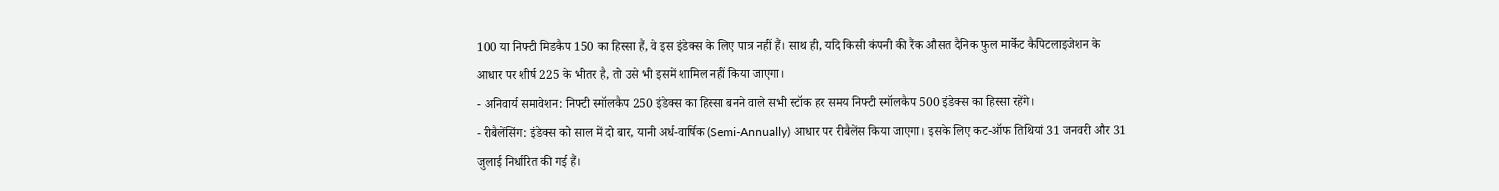100 या निफ्टी मिडकैप 150 का हिस्सा हैं, वे इस इंडेक्स के लिए पात्र नहीं हैं। साथ ही, यदि किसी कंपनी की रैंक औसत दैनिक फुल मार्केट कैपिटलाइजेशन के आधार पर शीर्ष 225 के भीतर है, तो उसे भी इसमें शामिल नहीं किया जाएगा।
- अनिवार्य समावेशन: निफ्टी स्मॉलकैप 250 इंडेक्स का हिस्सा बनने वाले सभी स्टॉक हर समय निफ्टी स्मॉलकैप 500 इंडेक्स का हिस्सा रहेंगे।
- रीबैलेंसिंग: इंडेक्स को साल में दो बार, यानी अर्ध-वार्षिक (Semi-Annually) आधार पर रीबैलेंस किया जाएगा। इसके लिए कट-ऑफ तिथियां 31 जनवरी और 31 जुलाई निर्धारित की गई हैं।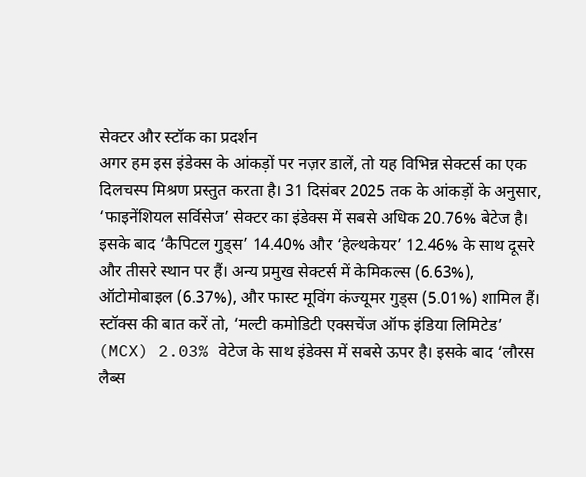सेक्टर और स्टॉक का प्रदर्शन
अगर हम इस इंडेक्स के आंकड़ों पर नज़र डालें, तो यह विभिन्न सेक्टर्स का एक दिलचस्प मिश्रण प्रस्तुत करता है। 31 दिसंबर 2025 तक के आंकड़ों के अनुसार, ‘फाइनेंशियल सर्विसेज’ सेक्टर का इंडेक्स में सबसे अधिक 20.76% बेटेज है। इसके बाद ‘कैपिटल गुड्स’ 14.40% और ‘हेल्थकेयर’ 12.46% के साथ दूसरे और तीसरे स्थान पर हैं। अन्य प्रमुख सेक्टर्स में केमिकल्स (6.63%), ऑटोमोबाइल (6.37%), और फास्ट मूविंग कंज्यूमर गुड्स (5.01%) शामिल हैं।
स्टॉक्स की बात करें तो, ‘मल्टी कमोडिटी एक्सचेंज ऑफ इंडिया लिमिटेड’ (MCX) 2.03% वेटेज के साथ इंडेक्स में सबसे ऊपर है। इसके बाद ‘लौरस लैब्स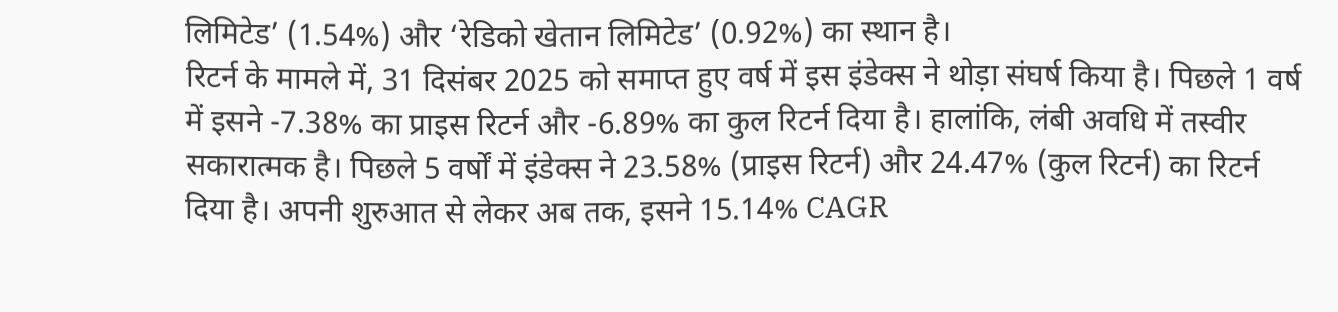लिमिटेड’ (1.54%) और ‘रेडिको खेतान लिमिटेड’ (0.92%) का स्थान है।
रिटर्न के मामले में, 31 दिसंबर 2025 को समाप्त हुए वर्ष में इस इंडेक्स ने थोड़ा संघर्ष किया है। पिछले 1 वर्ष में इसने -7.38% का प्राइस रिटर्न और -6.89% का कुल रिटर्न दिया है। हालांकि, लंबी अवधि में तस्वीर सकारात्मक है। पिछले 5 वर्षों में इंडेक्स ने 23.58% (प्राइस रिटर्न) और 24.47% (कुल रिटर्न) का रिटर्न दिया है। अपनी शुरुआत से लेकर अब तक, इसने 15.14% CAGR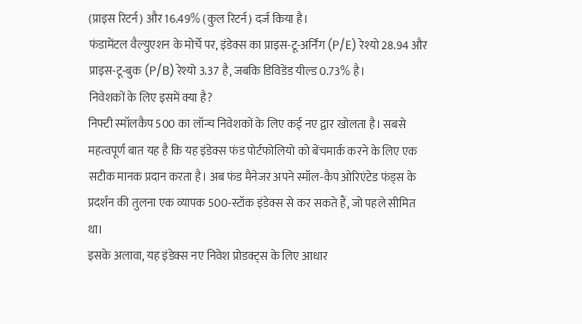(प्राइस रिटर्न) और 16.49% (कुल रिटर्न) दर्ज किया है।
फंडामेंटल वैल्युएशन के मोर्चे पर, इंडेक्स का प्राइस-टू-अर्निंग (P/E) रेश्यो 28.94 और प्राइस-टू-बुक (P/B) रेश्यो 3.37 है, जबकि डिविडेंड यील्ड 0.73% है।
निवेशकों के लिए इसमें क्या है?
निफ्टी स्मॉलकैप 500 का लॉन्च निवेशकों के लिए कई नए द्वार खोलता है। सबसे महत्वपूर्ण बात यह है कि यह इंडेक्स फंड पोर्टफोलियो को बेंचमार्क करने के लिए एक सटीक मानक प्रदान करता है। अब फंड मैनेजर अपने स्मॉल-कैप ओरिएंटेड फंड्स के प्रदर्शन की तुलना एक व्यापक 500-स्टॉक इंडेक्स से कर सकते हैं, जो पहले सीमित था।
इसके अलावा, यह इंडेक्स नए निवेश प्रोडक्ट्स के लिए आधार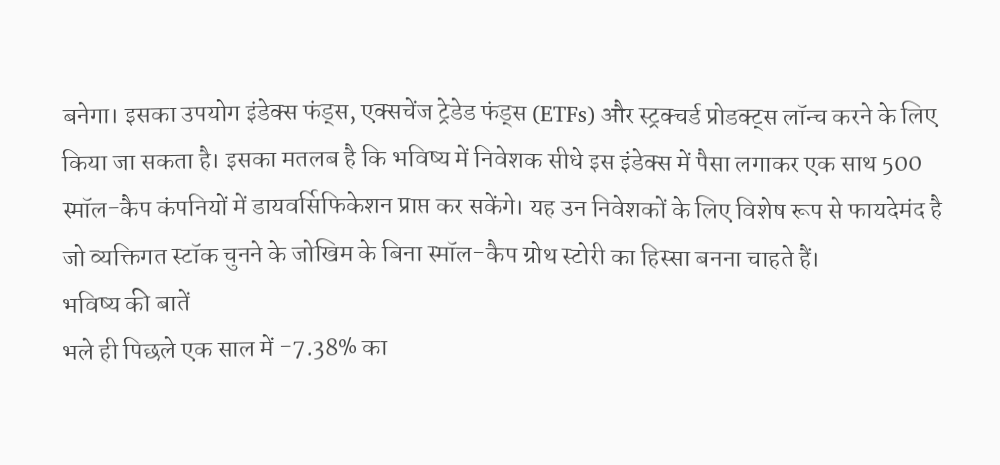बनेगा। इसका उपयोग इंडेक्स फंड्स, एक्सचेंज ट्रेडेड फंड्स (ETFs) और स्ट्रक्चर्ड प्रोडक्ट्स लॉन्च करने के लिए किया जा सकता है। इसका मतलब है कि भविष्य में निवेशक सीधे इस इंडेक्स में पैसा लगाकर एक साथ 500 स्मॉल-कैप कंपनियों में डायवर्सिफिकेशन प्राप्त कर सकेंगे। यह उन निवेशकों के लिए विशेष रूप से फायदेमंद है जो व्यक्तिगत स्टॉक चुनने के जोखिम के बिना स्मॉल-कैप ग्रोथ स्टोरी का हिस्सा बनना चाहते हैं।
भविष्य की बातें
भले ही पिछले एक साल में -7.38% का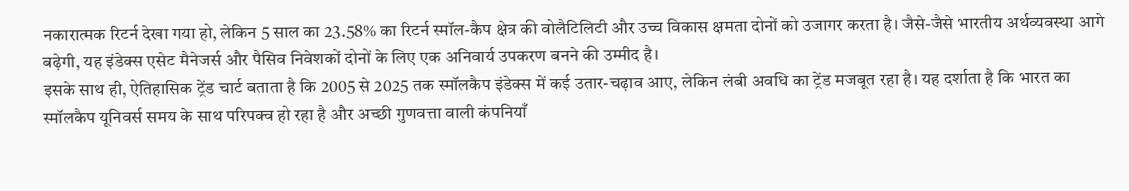नकारात्मक रिटर्न देखा गया हो, लेकिन 5 साल का 23.58% का रिटर्न स्मॉल-कैप क्षेत्र की वोलैटिलिटी और उच्च विकास क्षमता दोनों को उजागर करता है। जैसे-जैसे भारतीय अर्थव्यवस्था आगे बढ़ेगी, यह इंडेक्स एसेट मैनेजर्स और पैसिव निवेशकों दोनों के लिए एक अनिवार्य उपकरण बनने की उम्मीद है।
इसके साथ ही, ऐतिहासिक ट्रेंड चार्ट बताता है कि 2005 से 2025 तक स्मॉलकैप इंडेक्स में कई उतार-चढ़ाव आए, लेकिन लंबी अवधि का ट्रेंड मजबूत रहा है। यह दर्शाता है कि भारत का स्मॉलकैप यूनिवर्स समय के साथ परिपक्व हो रहा है और अच्छी गुणवत्ता वाली कंपनियाँ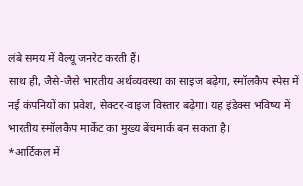लंबे समय में वैल्यू जनरेट करती हैं।
साथ ही, जैसे-जैसे भारतीय अर्थव्यवस्था का साइज बढ़ेगा, स्मॉलकैप स्पेस में नई कंपनियों का प्रवेश, सेक्टर-वाइज विस्तार बढ़ेगा। यह इंडेक्स भविष्य में भारतीय स्मॉलकैप मार्केट का मुख्य बेंचमार्क बन सकता है।
*आर्टिकल में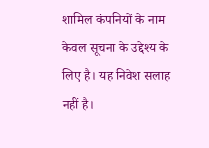शामिल कंपनियों के नाम केवल सूचना के उद्देश्य के लिए है। यह निवेश सलाह नहीं है।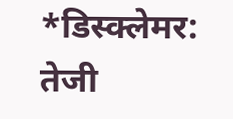*डिस्क्लेमर: तेजी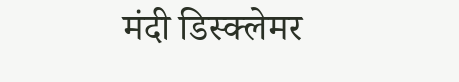मंदी डिस्क्लेमर